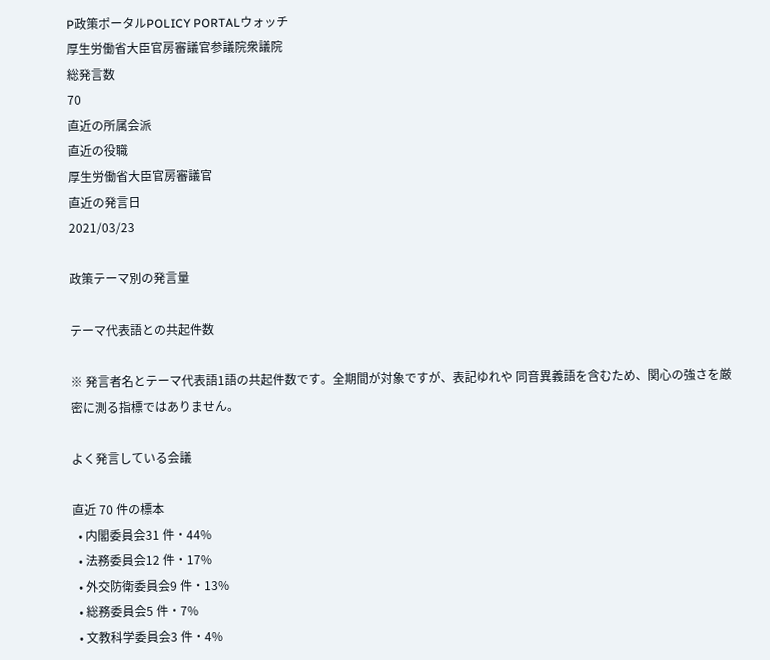P政策ポータルPOLICY PORTALウォッチ
厚生労働省大臣官房審議官参議院衆議院
総発言数
70
直近の所属会派
直近の役職
厚生労働省大臣官房審議官
直近の発言日
2021/03/23

政策テーマ別の発言量

テーマ代表語との共起件数

※ 発言者名とテーマ代表語1語の共起件数です。全期間が対象ですが、表記ゆれや 同音異義語を含むため、関心の強さを厳密に測る指標ではありません。

よく発言している会議

直近 70 件の標本
  • 内閣委員会31 件・44%
  • 法務委員会12 件・17%
  • 外交防衛委員会9 件・13%
  • 総務委員会5 件・7%
  • 文教科学委員会3 件・4%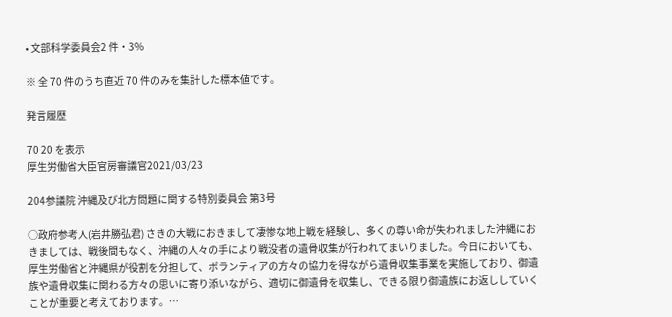• 文部科学委員会2 件・3%

※ 全 70 件のうち直近 70 件のみを集計した標本値です。

発言履歴

70 20 を表示
厚生労働省大臣官房審議官2021/03/23

204参議院 沖縄及び北方問題に関する特別委員会 第3号

○政府参考人(岩井勝弘君) さきの大戦におきまして凄惨な地上戦を経験し、多くの尊い命が失われました沖縄におきましては、戦後間もなく、沖縄の人々の手により戦没者の遺骨収集が行われてまいりました。今日においても、厚生労働省と沖縄県が役割を分担して、ボランティアの方々の協力を得ながら遺骨収集事業を実施しており、御遺族や遺骨収集に関わる方々の思いに寄り添いながら、適切に御遺骨を収集し、できる限り御遺族にお返ししていくことが重要と考えております。…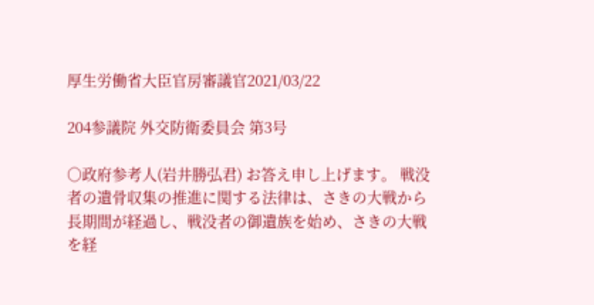厚生労働省大臣官房審議官2021/03/22

204参議院 外交防衛委員会 第3号

○政府参考人(岩井勝弘君) お答え申し上げます。 戦没者の遺骨収集の推進に関する法律は、さきの大戦から長期間が経過し、戦没者の御遺族を始め、さきの大戦を経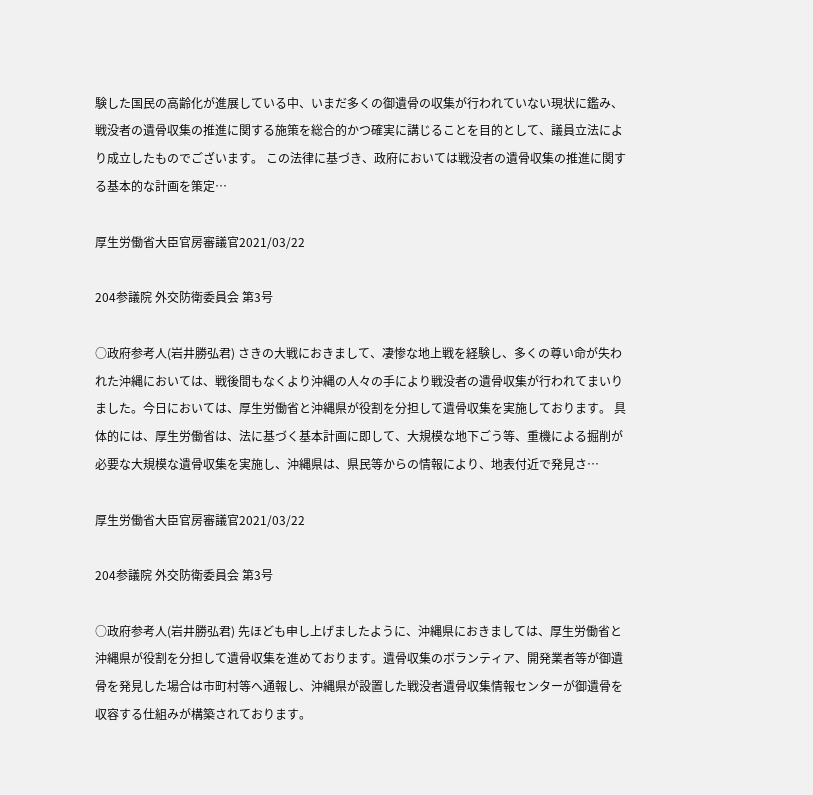験した国民の高齢化が進展している中、いまだ多くの御遺骨の収集が行われていない現状に鑑み、戦没者の遺骨収集の推進に関する施策を総合的かつ確実に講じることを目的として、議員立法により成立したものでございます。 この法律に基づき、政府においては戦没者の遺骨収集の推進に関する基本的な計画を策定…

厚生労働省大臣官房審議官2021/03/22

204参議院 外交防衛委員会 第3号

○政府参考人(岩井勝弘君) さきの大戦におきまして、凄惨な地上戦を経験し、多くの尊い命が失われた沖縄においては、戦後間もなくより沖縄の人々の手により戦没者の遺骨収集が行われてまいりました。今日においては、厚生労働省と沖縄県が役割を分担して遺骨収集を実施しております。 具体的には、厚生労働省は、法に基づく基本計画に即して、大規模な地下ごう等、重機による掘削が必要な大規模な遺骨収集を実施し、沖縄県は、県民等からの情報により、地表付近で発見さ…

厚生労働省大臣官房審議官2021/03/22

204参議院 外交防衛委員会 第3号

○政府参考人(岩井勝弘君) 先ほども申し上げましたように、沖縄県におきましては、厚生労働省と沖縄県が役割を分担して遺骨収集を進めております。遺骨収集のボランティア、開発業者等が御遺骨を発見した場合は市町村等へ通報し、沖縄県が設置した戦没者遺骨収集情報センターが御遺骨を収容する仕組みが構築されております。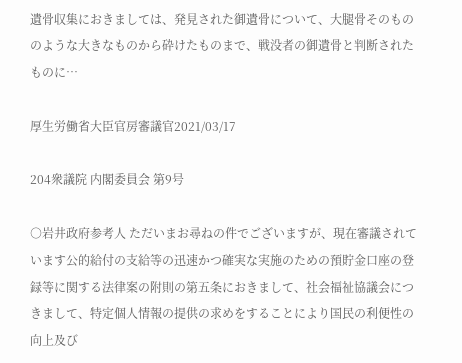遺骨収集におきましては、発見された御遺骨について、大腿骨そのもののような大きなものから砕けたものまで、戦没者の御遺骨と判断されたものに…

厚生労働省大臣官房審議官2021/03/17

204衆議院 内閣委員会 第9号

○岩井政府参考人 ただいまお尋ねの件でございますが、現在審議されています公的給付の支給等の迅速かつ確実な実施のための預貯金口座の登録等に関する法律案の附則の第五条におきまして、社会福祉協議会につきまして、特定個人情報の提供の求めをすることにより国民の利便性の向上及び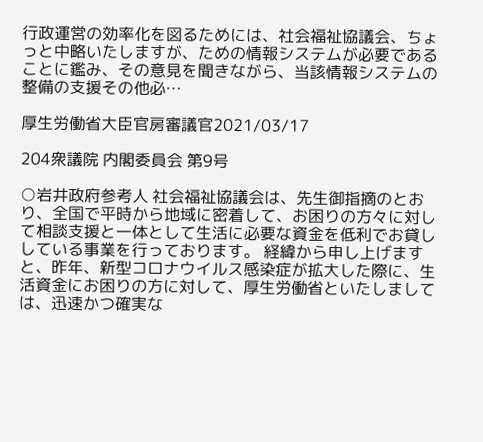行政運営の効率化を図るためには、社会福祉協議会、ちょっと中略いたしますが、ための情報システムが必要であることに鑑み、その意見を聞きながら、当該情報システムの整備の支援その他必…

厚生労働省大臣官房審議官2021/03/17

204衆議院 内閣委員会 第9号

○岩井政府参考人 社会福祉協議会は、先生御指摘のとおり、全国で平時から地域に密着して、お困りの方々に対して相談支援と一体として生活に必要な資金を低利でお貸ししている事業を行っております。 経緯から申し上げますと、昨年、新型コロナウイルス感染症が拡大した際に、生活資金にお困りの方に対して、厚生労働省といたしましては、迅速かつ確実な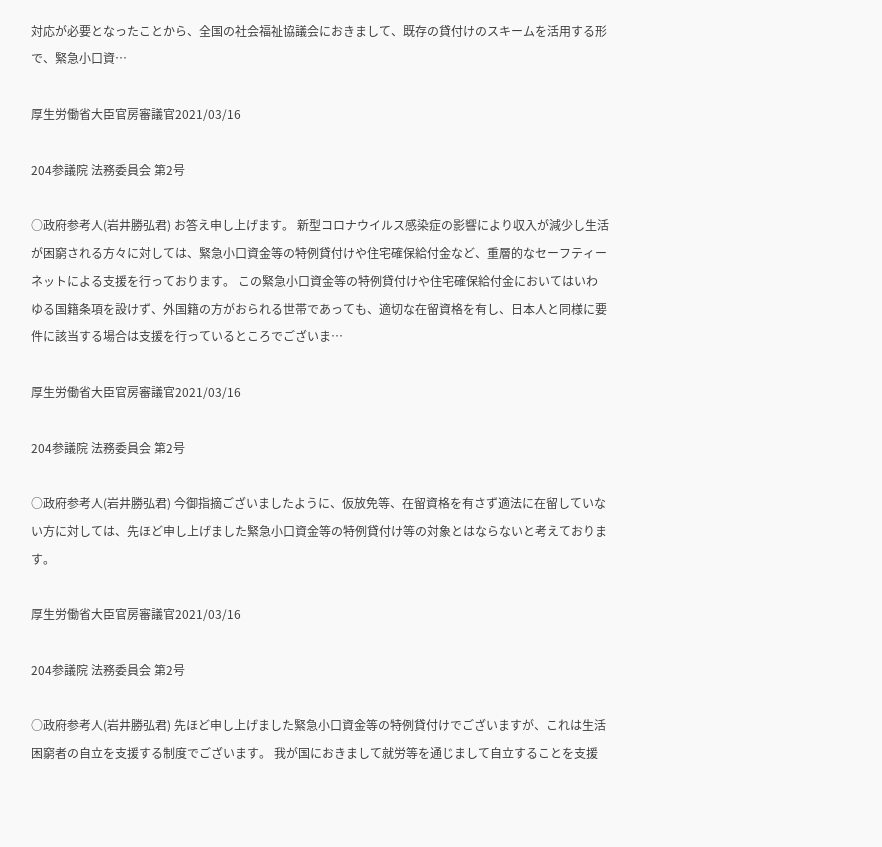対応が必要となったことから、全国の社会福祉協議会におきまして、既存の貸付けのスキームを活用する形で、緊急小口資…

厚生労働省大臣官房審議官2021/03/16

204参議院 法務委員会 第2号

○政府参考人(岩井勝弘君) お答え申し上げます。 新型コロナウイルス感染症の影響により収入が減少し生活が困窮される方々に対しては、緊急小口資金等の特例貸付けや住宅確保給付金など、重層的なセーフティーネットによる支援を行っております。 この緊急小口資金等の特例貸付けや住宅確保給付金においてはいわゆる国籍条項を設けず、外国籍の方がおられる世帯であっても、適切な在留資格を有し、日本人と同様に要件に該当する場合は支援を行っているところでございま…

厚生労働省大臣官房審議官2021/03/16

204参議院 法務委員会 第2号

○政府参考人(岩井勝弘君) 今御指摘ございましたように、仮放免等、在留資格を有さず適法に在留していない方に対しては、先ほど申し上げました緊急小口資金等の特例貸付け等の対象とはならないと考えております。

厚生労働省大臣官房審議官2021/03/16

204参議院 法務委員会 第2号

○政府参考人(岩井勝弘君) 先ほど申し上げました緊急小口資金等の特例貸付けでございますが、これは生活困窮者の自立を支援する制度でございます。 我が国におきまして就労等を通じまして自立することを支援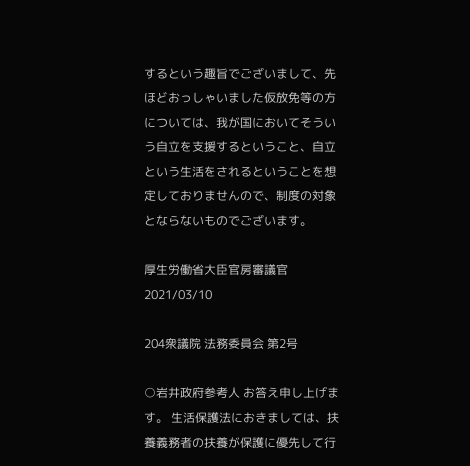するという趣旨でございまして、先ほどおっしゃいました仮放免等の方については、我が国においてそういう自立を支援するということ、自立という生活をされるということを想定しておりませんので、制度の対象とならないものでございます。

厚生労働省大臣官房審議官2021/03/10

204衆議院 法務委員会 第2号

○岩井政府参考人 お答え申し上げます。 生活保護法におきましては、扶養義務者の扶養が保護に優先して行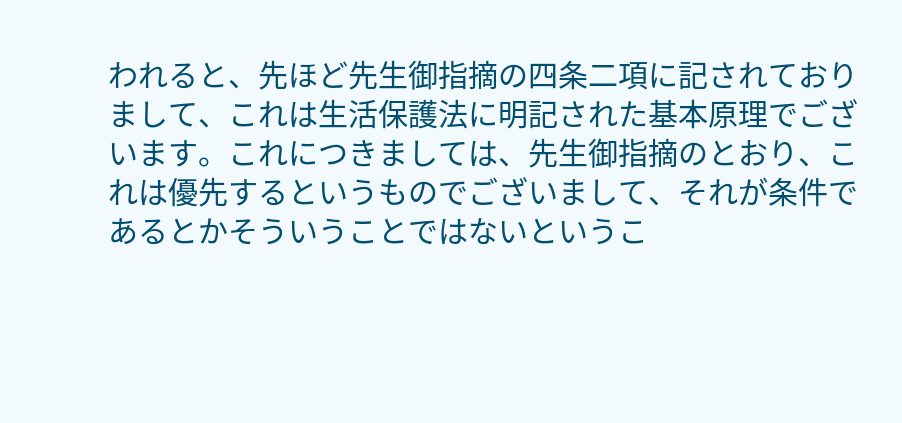われると、先ほど先生御指摘の四条二項に記されておりまして、これは生活保護法に明記された基本原理でございます。これにつきましては、先生御指摘のとおり、これは優先するというものでございまして、それが条件であるとかそういうことではないというこ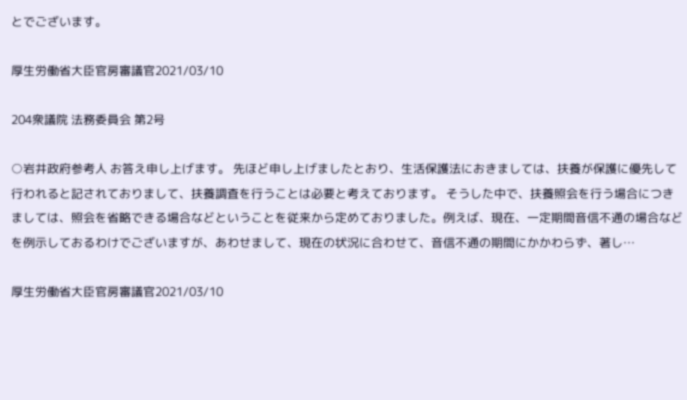とでございます。

厚生労働省大臣官房審議官2021/03/10

204衆議院 法務委員会 第2号

○岩井政府参考人 お答え申し上げます。 先ほど申し上げましたとおり、生活保護法におきましては、扶養が保護に優先して行われると記されておりまして、扶養調査を行うことは必要と考えております。 そうした中で、扶養照会を行う場合につきましては、照会を省略できる場合などということを従来から定めておりました。例えば、現在、一定期間音信不通の場合などを例示しておるわけでございますが、あわせまして、現在の状況に合わせて、音信不通の期間にかかわらず、著し…

厚生労働省大臣官房審議官2021/03/10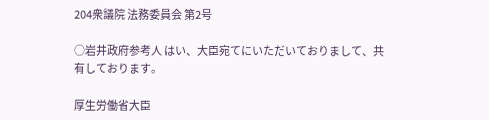204衆議院 法務委員会 第2号

○岩井政府参考人 はい、大臣宛てにいただいておりまして、共有しております。

厚生労働省大臣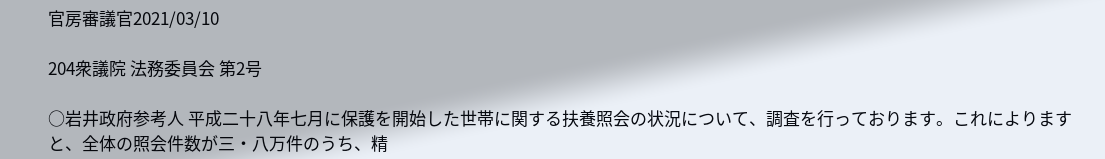官房審議官2021/03/10

204衆議院 法務委員会 第2号

○岩井政府参考人 平成二十八年七月に保護を開始した世帯に関する扶養照会の状況について、調査を行っております。これによりますと、全体の照会件数が三・八万件のうち、精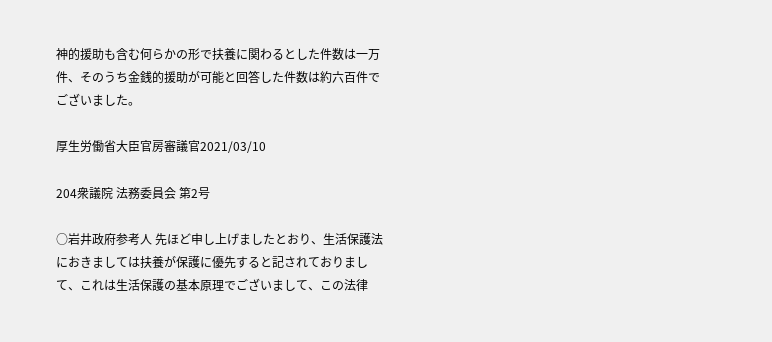神的援助も含む何らかの形で扶養に関わるとした件数は一万件、そのうち金銭的援助が可能と回答した件数は約六百件でございました。

厚生労働省大臣官房審議官2021/03/10

204衆議院 法務委員会 第2号

○岩井政府参考人 先ほど申し上げましたとおり、生活保護法におきましては扶養が保護に優先すると記されておりまして、これは生活保護の基本原理でございまして、この法律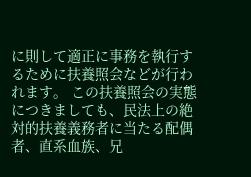に則して適正に事務を執行するために扶養照会などが行われます。 この扶養照会の実態につきましても、民法上の絶対的扶養義務者に当たる配偶者、直系血族、兄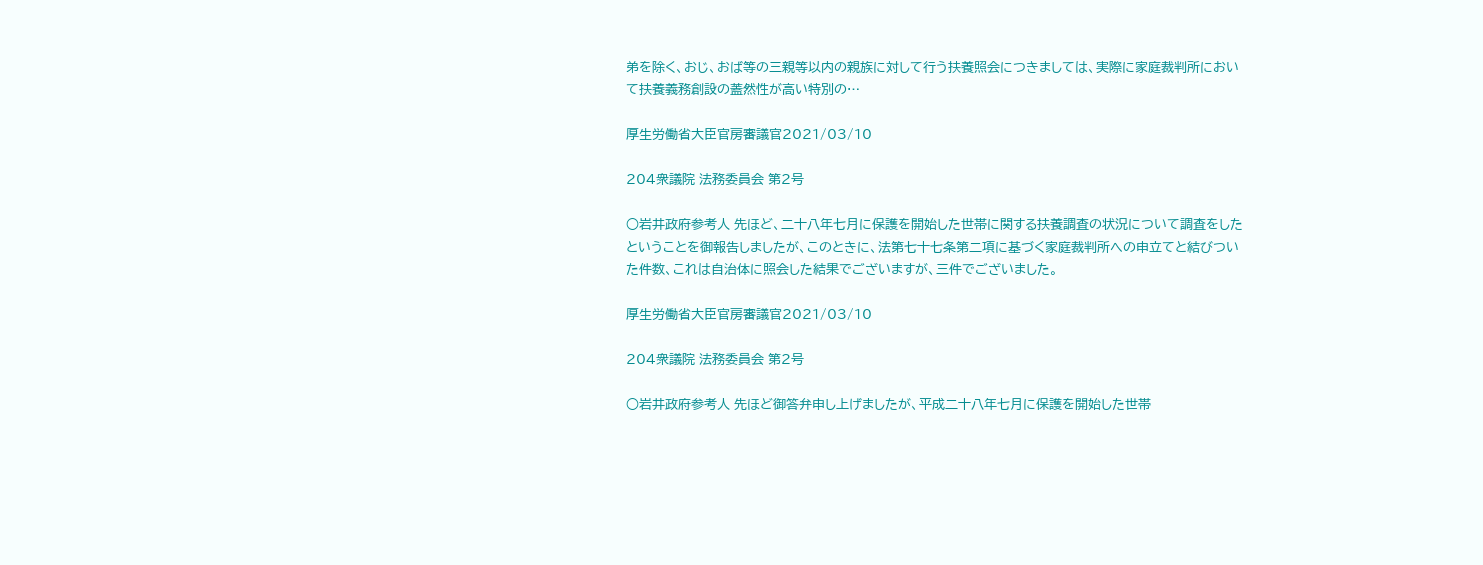弟を除く、おじ、おば等の三親等以内の親族に対して行う扶養照会につきましては、実際に家庭裁判所において扶養義務創設の蓋然性が高い特別の…

厚生労働省大臣官房審議官2021/03/10

204衆議院 法務委員会 第2号

○岩井政府参考人 先ほど、二十八年七月に保護を開始した世帯に関する扶養調査の状況について調査をしたということを御報告しましたが、このときに、法第七十七条第二項に基づく家庭裁判所への申立てと結びついた件数、これは自治体に照会した結果でございますが、三件でございました。

厚生労働省大臣官房審議官2021/03/10

204衆議院 法務委員会 第2号

○岩井政府参考人 先ほど御答弁申し上げましたが、平成二十八年七月に保護を開始した世帯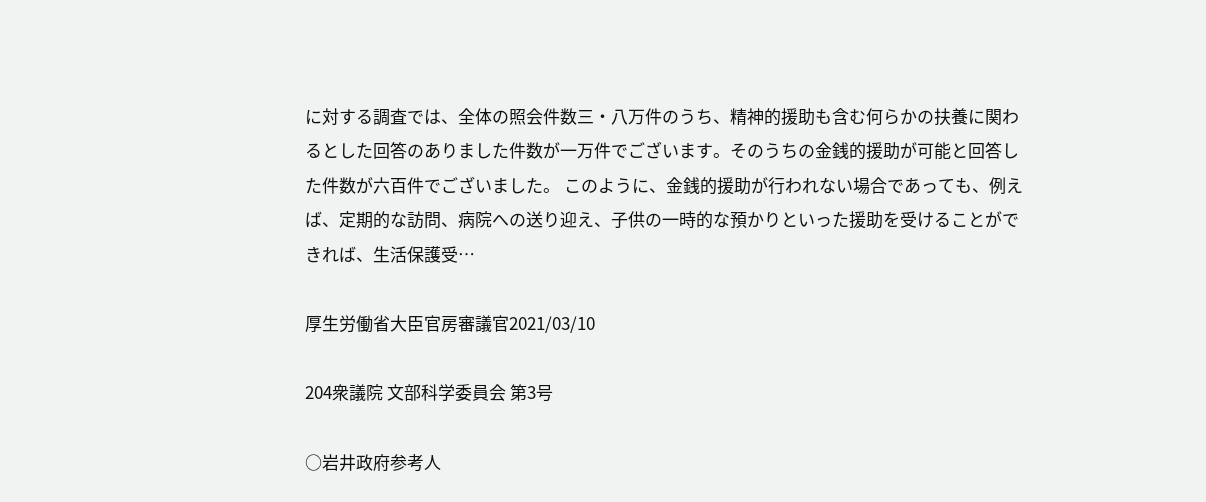に対する調査では、全体の照会件数三・八万件のうち、精神的援助も含む何らかの扶養に関わるとした回答のありました件数が一万件でございます。そのうちの金銭的援助が可能と回答した件数が六百件でございました。 このように、金銭的援助が行われない場合であっても、例えば、定期的な訪問、病院への送り迎え、子供の一時的な預かりといった援助を受けることができれば、生活保護受…

厚生労働省大臣官房審議官2021/03/10

204衆議院 文部科学委員会 第3号

○岩井政府参考人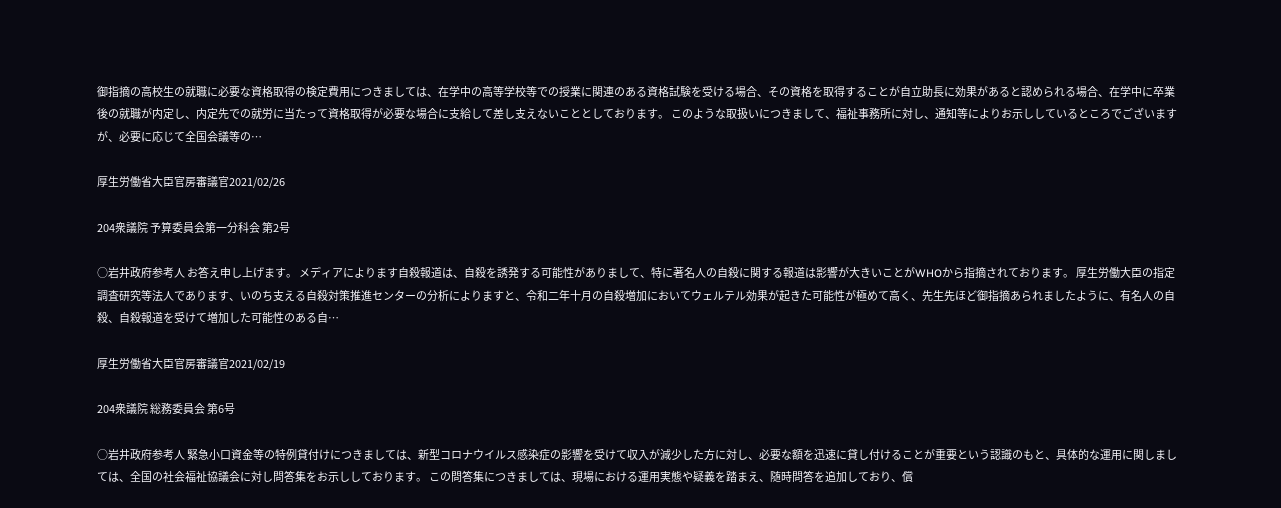御指摘の高校生の就職に必要な資格取得の検定費用につきましては、在学中の高等学校等での授業に関連のある資格試験を受ける場合、その資格を取得することが自立助長に効果があると認められる場合、在学中に卒業後の就職が内定し、内定先での就労に当たって資格取得が必要な場合に支給して差し支えないこととしております。 このような取扱いにつきまして、福祉事務所に対し、通知等によりお示ししているところでございますが、必要に応じて全国会議等の…

厚生労働省大臣官房審議官2021/02/26

204衆議院 予算委員会第一分科会 第2号

○岩井政府参考人 お答え申し上げます。 メディアによります自殺報道は、自殺を誘発する可能性がありまして、特に著名人の自殺に関する報道は影響が大きいことがWHOから指摘されております。 厚生労働大臣の指定調査研究等法人であります、いのち支える自殺対策推進センターの分析によりますと、令和二年十月の自殺増加においてウェルテル効果が起きた可能性が極めて高く、先生先ほど御指摘あられましたように、有名人の自殺、自殺報道を受けて増加した可能性のある自…

厚生労働省大臣官房審議官2021/02/19

204衆議院 総務委員会 第6号

○岩井政府参考人 緊急小口資金等の特例貸付けにつきましては、新型コロナウイルス感染症の影響を受けて収入が減少した方に対し、必要な額を迅速に貸し付けることが重要という認識のもと、具体的な運用に関しましては、全国の社会福祉協議会に対し問答集をお示ししております。 この問答集につきましては、現場における運用実態や疑義を踏まえ、随時問答を追加しており、償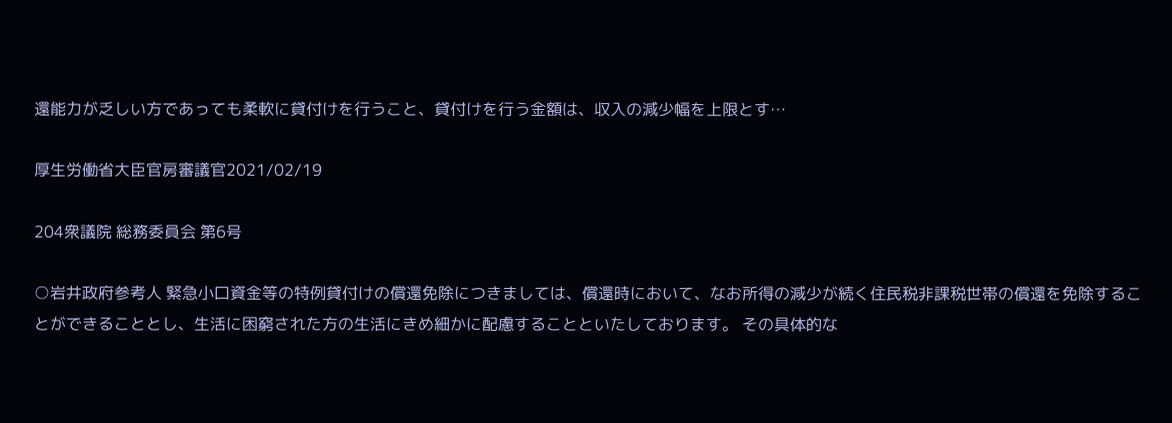還能力が乏しい方であっても柔軟に貸付けを行うこと、貸付けを行う金額は、収入の減少幅を上限とす…

厚生労働省大臣官房審議官2021/02/19

204衆議院 総務委員会 第6号

○岩井政府参考人 緊急小口資金等の特例貸付けの償還免除につきましては、償還時において、なお所得の減少が続く住民税非課税世帯の償還を免除することができることとし、生活に困窮された方の生活にきめ細かに配慮することといたしております。 その具体的な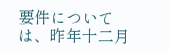要件については、昨年十二月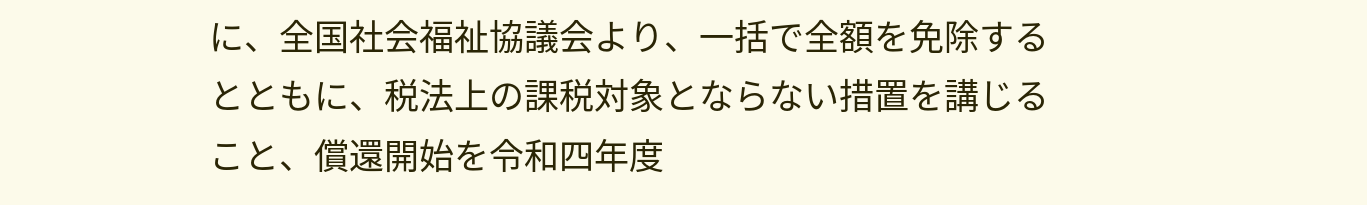に、全国社会福祉協議会より、一括で全額を免除するとともに、税法上の課税対象とならない措置を講じること、償還開始を令和四年度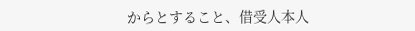からとすること、借受人本人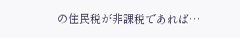の住民税が非課税であれば…